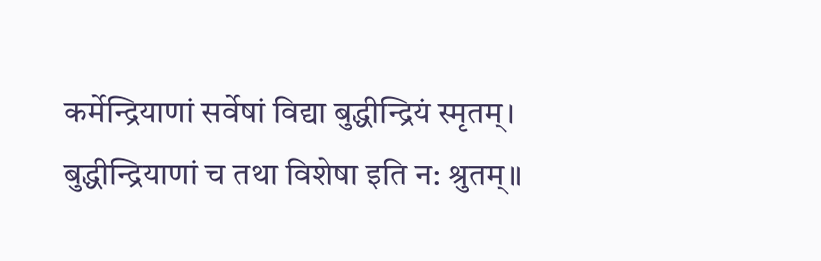कर्मेन्द्रियाणां सर्वेषां विद्या बुद्धीन्द्रियं स्मृतम्।
बुद्धीन्द्रियाणां च तथा विशेषा इति न: श्रुतम्॥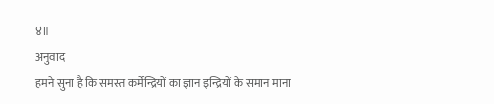४॥
अनुवाद
हमने सुना है कि समस्त कर्मेन्द्रियों का ज्ञान इन्द्रियों के समान माना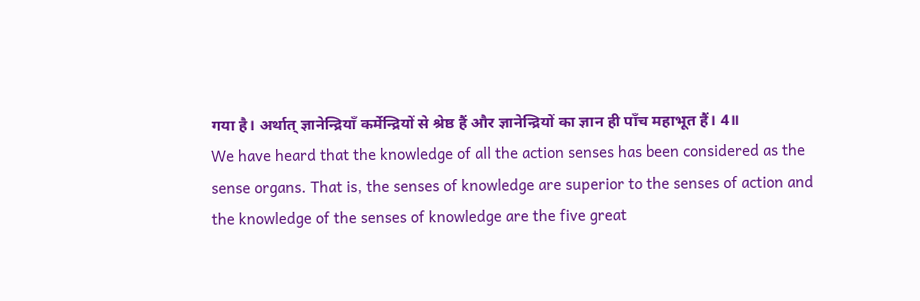गया है। अर्थात् ज्ञानेन्द्रियाँ कर्मेन्द्रियों से श्रेष्ठ हैं और ज्ञानेन्द्रियों का ज्ञान ही पाँच महाभूत हैं। 4॥
We have heard that the knowledge of all the action senses has been considered as the sense organs. That is, the senses of knowledge are superior to the senses of action and the knowledge of the senses of knowledge are the five great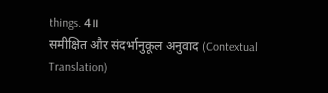things. 4॥
समीक्षित और संदर्भानुकूल अनुवाद (Contextual Translation)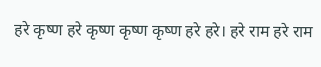हरे कृष्ण हरे कृष्ण कृष्ण कृष्ण हरे हरे। हरे राम हरे राम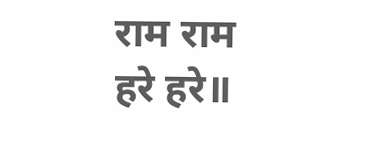राम राम हरे हरे॥